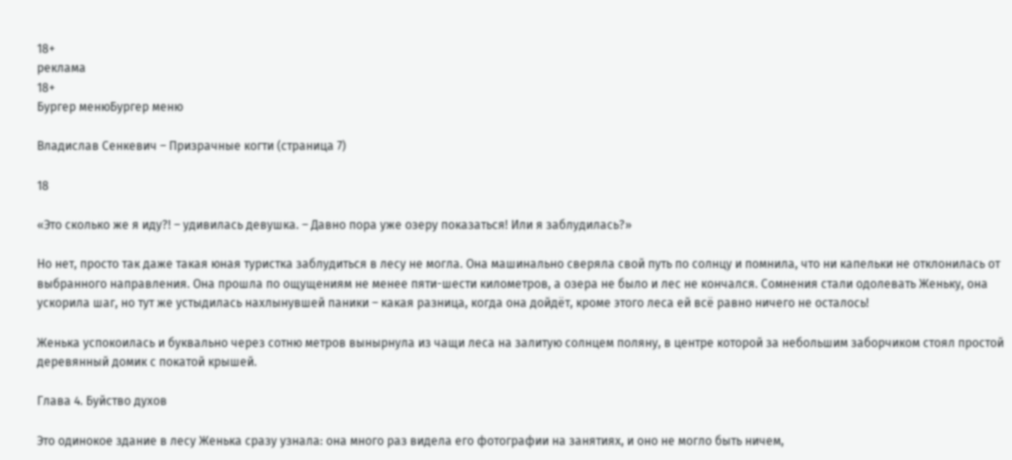18+
реклама
18+
Бургер менюБургер меню

Владислав Сенкевич – Призрачные когти (страница 7)

18

«Это сколько же я иду?! – удивилась девушка. – Давно пора уже озеру показаться! Или я заблудилась?»

Но нет, просто так даже такая юная туристка заблудиться в лесу не могла. Она машинально сверяла свой путь по солнцу и помнила, что ни капельки не отклонилась от выбранного направления. Она прошла по ощущениям не менее пяти-шести километров, а озера не было и лес не кончался. Сомнения стали одолевать Женьку, она ускорила шаг, но тут же устыдилась нахлынувшей паники – какая разница, когда она дойдёт, кроме этого леса ей всё равно ничего не осталось!

Женька успокоилась и буквально через сотню метров вынырнула из чащи леса на залитую солнцем поляну, в центре которой за небольшим заборчиком стоял простой деревянный домик с покатой крышей.

Глава 4. Буйство духов

Это одинокое здание в лесу Женька сразу узнала: она много раз видела его фотографии на занятиях, и оно не могло быть ничем,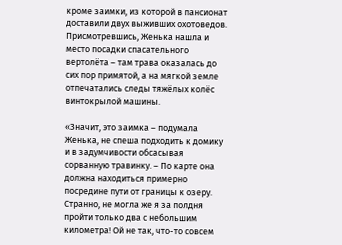кроме заимки, из которой в пансионат доставили двух выживших охотоведов. Присмотревшись, Женька нашла и место посадки спасательного вертолёта – там трава оказалась до сих пор примятой, а на мягкой земле отпечатались следы тяжёлых колёс винтокрылой машины.

«Значит, это заимка – подумала Женька, не спеша подходить к домику и в задумчивости обсасывая сорванную травинку. – По карте она должна находиться примерно посредине пути от границы к озеру. Странно, не могла же я за полдня пройти только два с небольшим километра! Ой не так, что-то совсем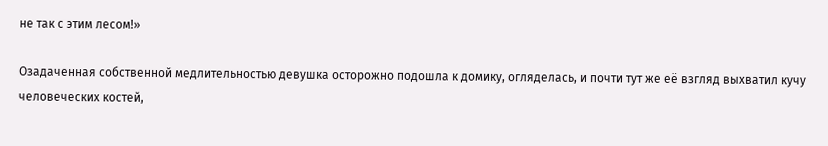не так с этим лесом!»

Озадаченная собственной медлительностью девушка осторожно подошла к домику, огляделась, и почти тут же её взгляд выхватил кучу человеческих костей,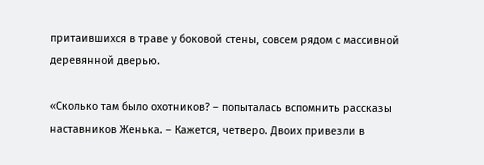притаившихся в траве у боковой стены, совсем рядом с массивной деревянной дверью.

«Сколько там было охотников? – попыталась вспомнить рассказы наставников Женька. – Кажется, четверо. Двоих привезли в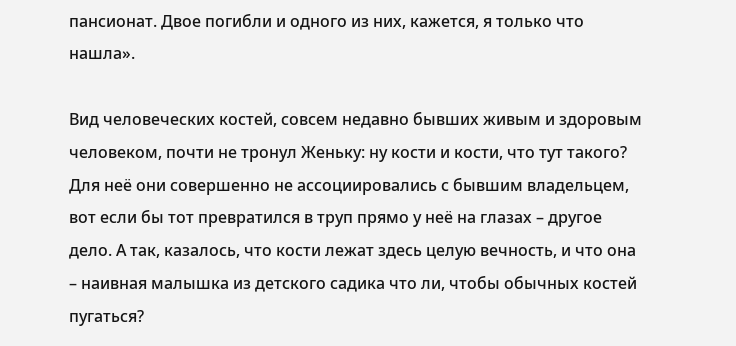пансионат. Двое погибли и одного из них, кажется, я только что нашла».

Вид человеческих костей, совсем недавно бывших живым и здоровым человеком, почти не тронул Женьку: ну кости и кости, что тут такого? Для неё они совершенно не ассоциировались с бывшим владельцем, вот если бы тот превратился в труп прямо у неё на глазах – другое дело. А так, казалось, что кости лежат здесь целую вечность, и что она – наивная малышка из детского садика что ли, чтобы обычных костей пугаться?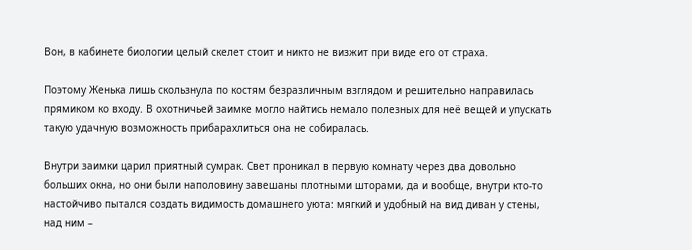Вон, в кабинете биологии целый скелет стоит и никто не визжит при виде его от страха.

Поэтому Женька лишь скользнула по костям безразличным взглядом и решительно направилась прямиком ко входу. В охотничьей заимке могло найтись немало полезных для неё вещей и упускать такую удачную возможность прибарахлиться она не собиралась.

Внутри заимки царил приятный сумрак. Свет проникал в первую комнату через два довольно больших окна, но они были наполовину завешаны плотными шторами, да и вообще, внутри кто-то настойчиво пытался создать видимость домашнего уюта: мягкий и удобный на вид диван у стены, над ним –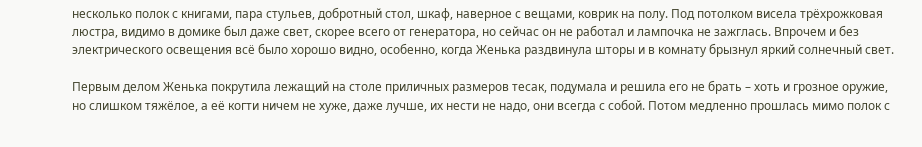несколько полок с книгами, пара стульев, добротный стол, шкаф, наверное с вещами, коврик на полу. Под потолком висела трёхрожковая люстра, видимо в домике был даже свет, скорее всего от генератора, но сейчас он не работал и лампочка не зажглась. Впрочем и без электрического освещения всё было хорошо видно, особенно, когда Женька раздвинула шторы и в комнату брызнул яркий солнечный свет.

Первым делом Женька покрутила лежащий на столе приличных размеров тесак, подумала и решила его не брать – хоть и грозное оружие, но слишком тяжёлое, а её когти ничем не хуже, даже лучше, их нести не надо, они всегда с собой. Потом медленно прошлась мимо полок с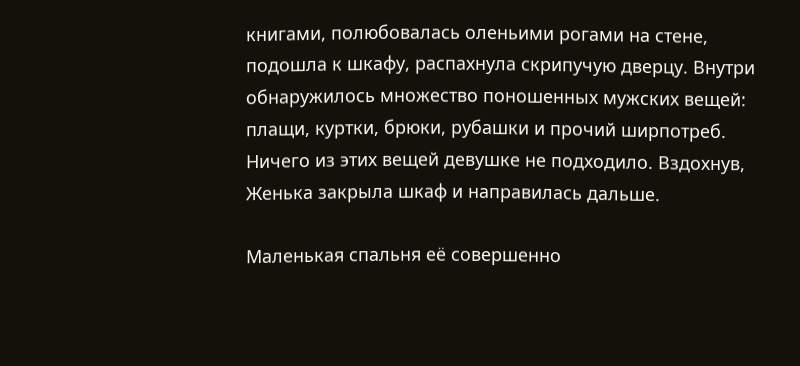книгами, полюбовалась оленьими рогами на стене, подошла к шкафу, распахнула скрипучую дверцу. Внутри обнаружилось множество поношенных мужских вещей: плащи, куртки, брюки, рубашки и прочий ширпотреб. Ничего из этих вещей девушке не подходило. Вздохнув, Женька закрыла шкаф и направилась дальше.

Маленькая спальня её совершенно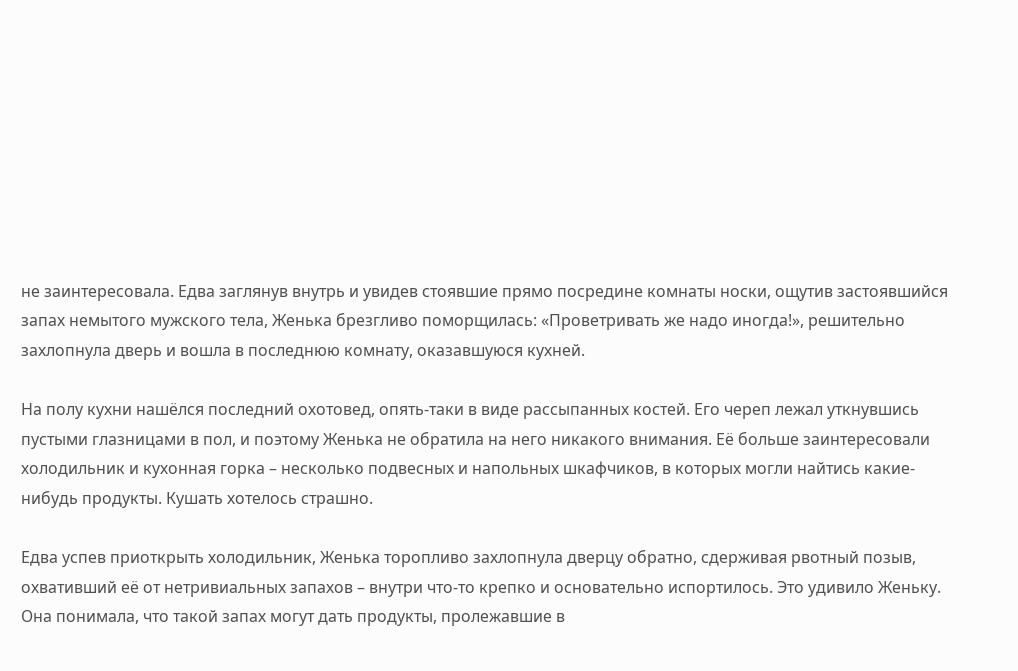не заинтересовала. Едва заглянув внутрь и увидев стоявшие прямо посредине комнаты носки, ощутив застоявшийся запах немытого мужского тела, Женька брезгливо поморщилась: «Проветривать же надо иногда!», решительно захлопнула дверь и вошла в последнюю комнату, оказавшуюся кухней.

На полу кухни нашёлся последний охотовед, опять-таки в виде рассыпанных костей. Его череп лежал уткнувшись пустыми глазницами в пол, и поэтому Женька не обратила на него никакого внимания. Её больше заинтересовали холодильник и кухонная горка – несколько подвесных и напольных шкафчиков, в которых могли найтись какие-нибудь продукты. Кушать хотелось страшно.

Едва успев приоткрыть холодильник, Женька торопливо захлопнула дверцу обратно, сдерживая рвотный позыв, охвативший её от нетривиальных запахов – внутри что-то крепко и основательно испортилось. Это удивило Женьку. Она понимала, что такой запах могут дать продукты, пролежавшие в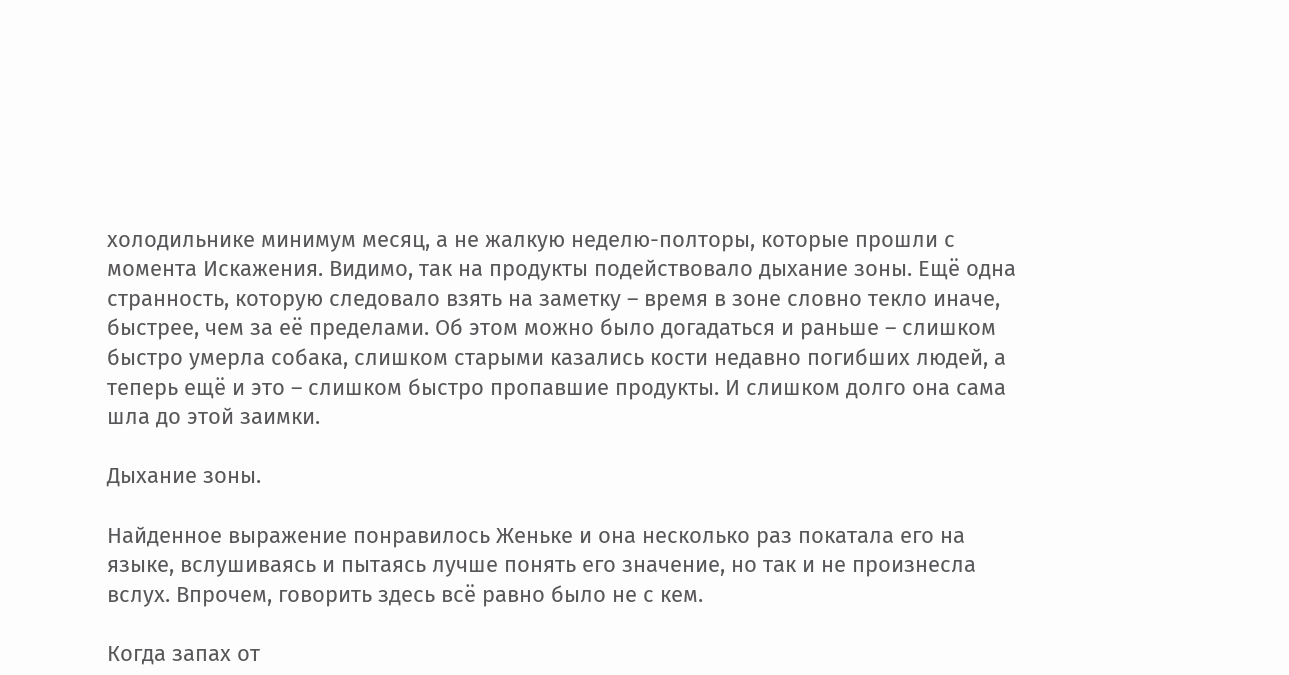холодильнике минимум месяц, а не жалкую неделю-полторы, которые прошли с момента Искажения. Видимо, так на продукты подействовало дыхание зоны. Ещё одна странность, которую следовало взять на заметку – время в зоне словно текло иначе, быстрее, чем за её пределами. Об этом можно было догадаться и раньше – слишком быстро умерла собака, слишком старыми казались кости недавно погибших людей, а теперь ещё и это – слишком быстро пропавшие продукты. И слишком долго она сама шла до этой заимки.

Дыхание зоны.

Найденное выражение понравилось Женьке и она несколько раз покатала его на языке, вслушиваясь и пытаясь лучше понять его значение, но так и не произнесла вслух. Впрочем, говорить здесь всё равно было не с кем.

Когда запах от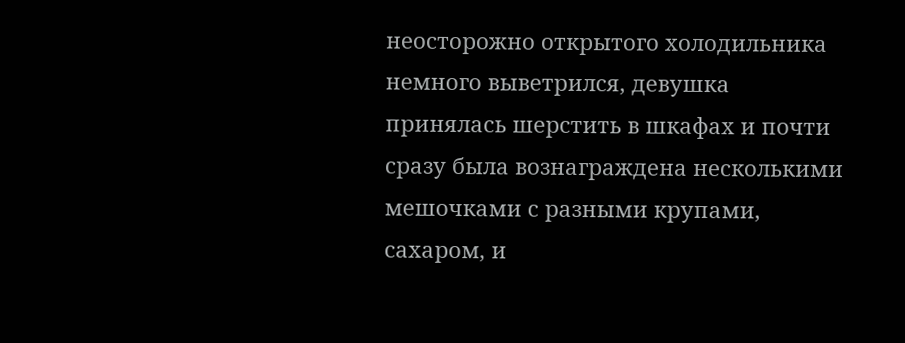неосторожно открытого холодильника немного выветрился, девушка принялась шерстить в шкафах и почти сразу была вознаграждена несколькими мешочками с разными крупами, сахаром, и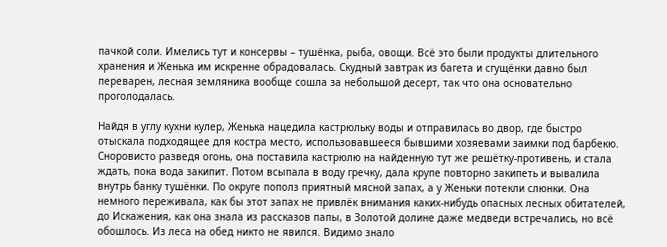пачкой соли. Имелись тут и консервы – тушёнка, рыба, овощи. Всё это были продукты длительного хранения и Женька им искренне обрадовалась. Скудный завтрак из багета и сгущёнки давно был переварен, лесная земляника вообще сошла за небольшой десерт, так что она основательно проголодалась.

Найдя в углу кухни кулер, Женька нацедила кастрюльку воды и отправилась во двор, где быстро отыскала подходящее для костра место, использовавшееся бывшими хозяевами заимки под барбекю. Сноровисто разведя огонь, она поставила кастрюлю на найденную тут же решётку-противень, и стала ждать, пока вода закипит. Потом всыпала в воду гречку, дала крупе повторно закипеть и вывалила внутрь банку тушёнки. По округе пополз приятный мясной запах, а у Женьки потекли слюнки. Она немного переживала, как бы этот запах не привлёк внимания каких-нибудь опасных лесных обитателей, до Искажения, как она знала из рассказов папы, в Золотой долине даже медведи встречались, но всё обошлось. Из леса на обед никто не явился. Видимо знало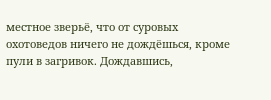местное зверьё, что от суровых охотоведов ничего не дождёшься, кроме пули в загривок. Дождавшись,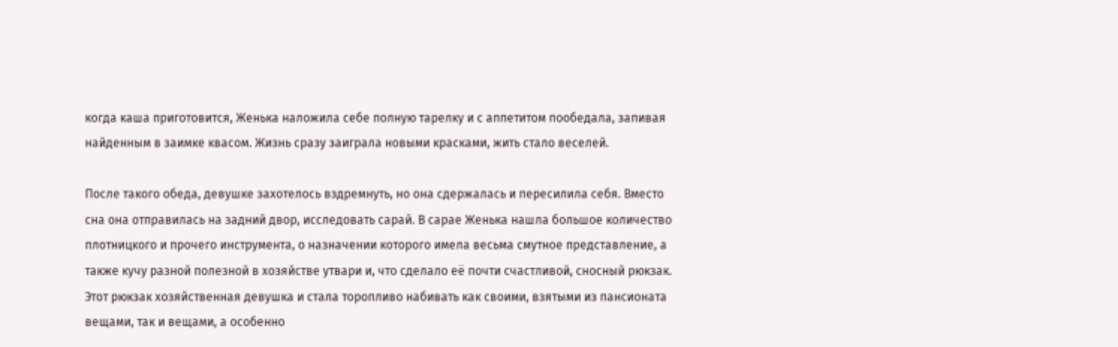когда каша приготовится, Женька наложила себе полную тарелку и с аппетитом пообедала, запивая найденным в заимке квасом. Жизнь сразу заиграла новыми красками, жить стало веселей.

После такого обеда, девушке захотелось вздремнуть, но она сдержалась и пересилила себя. Вместо сна она отправилась на задний двор, исследовать сарай. В сарае Женька нашла большое количество плотницкого и прочего инструмента, о назначении которого имела весьма смутное представление, а также кучу разной полезной в хозяйстве утвари и, что сделало её почти счастливой, сносный рюкзак. Этот рюкзак хозяйственная девушка и стала торопливо набивать как своими, взятыми из пансионата вещами, так и вещами, а особенно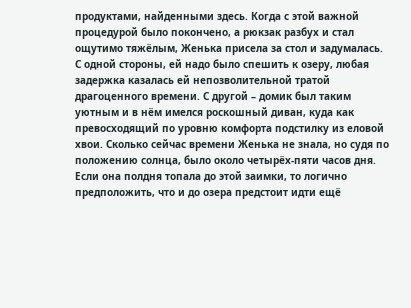продуктами, найденными здесь. Когда с этой важной процедурой было покончено, а рюкзак разбух и стал ощутимо тяжёлым, Женька присела за стол и задумалась. С одной стороны, ей надо было спешить к озеру, любая задержка казалась ей непозволительной тратой драгоценного времени. С другой – домик был таким уютным и в нём имелся роскошный диван, куда как превосходящий по уровню комфорта подстилку из еловой хвои. Сколько сейчас времени Женька не знала, но судя по положению солнца, было около четырёх-пяти часов дня. Если она полдня топала до этой заимки, то логично предположить, что и до озера предстоит идти ещё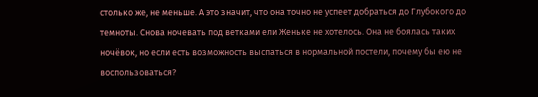столько же, не меньше. А это значит, что она точно не успеет добраться до Глубокого до темноты. Снова ночевать под ветками ели Женьке не хотелось. Она не боялась таких ночёвок, но если есть возможность выспаться в нормальной постели, почему бы ею не воспользоваться?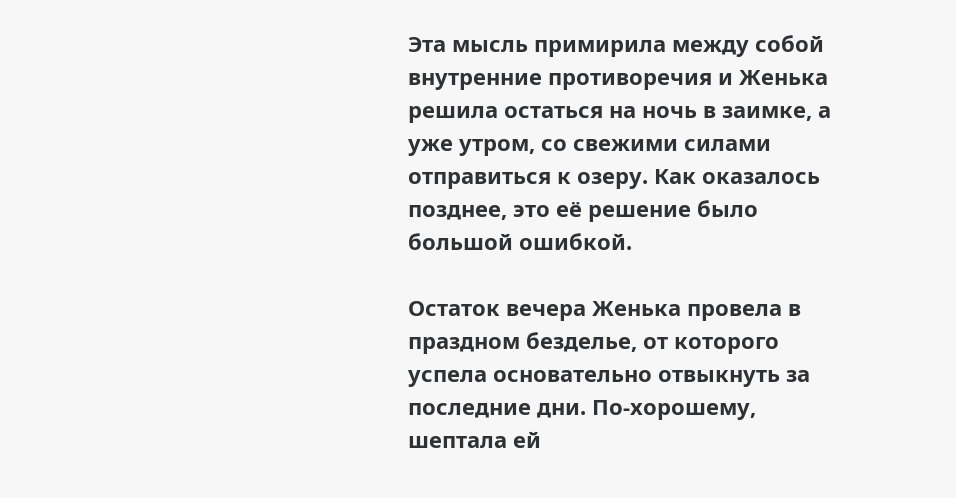Эта мысль примирила между собой внутренние противоречия и Женька решила остаться на ночь в заимке, а уже утром, со свежими силами отправиться к озеру. Как оказалось позднее, это её решение было большой ошибкой.

Остаток вечера Женька провела в праздном безделье, от которого успела основательно отвыкнуть за последние дни. По-хорошему, шептала ей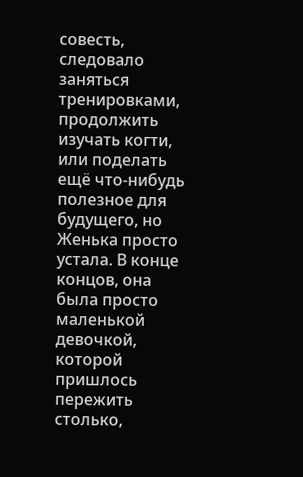совесть, следовало заняться тренировками, продолжить изучать когти, или поделать ещё что-нибудь полезное для будущего, но Женька просто устала. В конце концов, она была просто маленькой девочкой, которой пришлось пережить столько,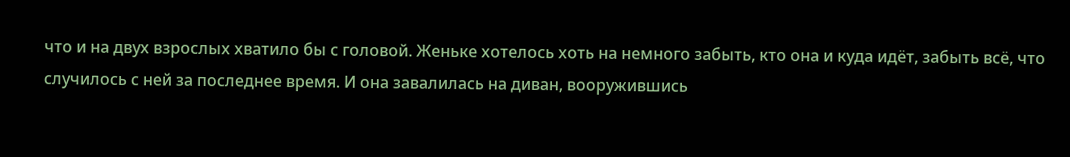что и на двух взрослых хватило бы с головой. Женьке хотелось хоть на немного забыть, кто она и куда идёт, забыть всё, что случилось с ней за последнее время. И она завалилась на диван, вооружившись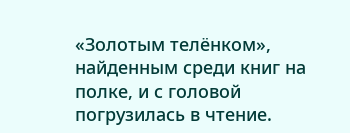«Золотым телёнком», найденным среди книг на полке, и с головой погрузилась в чтение.